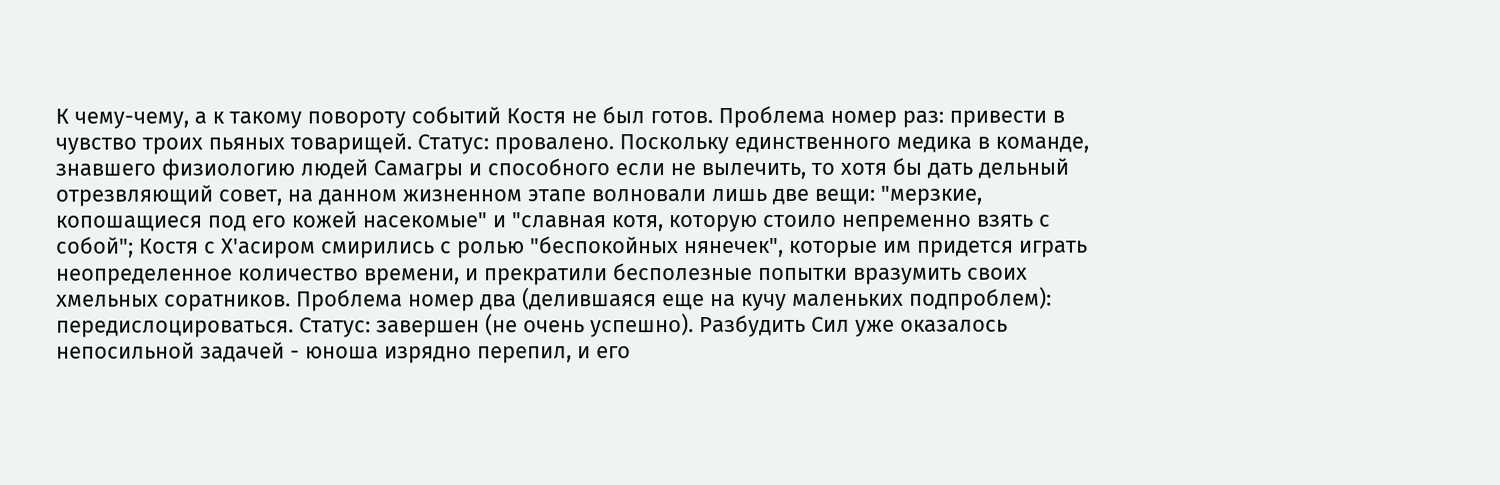К чему-чему, а к такому повороту событий Костя не был готов. Проблема номер раз: привести в чувство троих пьяных товарищей. Статус: провалено. Поскольку единственного медика в команде, знавшего физиологию людей Самагры и способного если не вылечить, то хотя бы дать дельный отрезвляющий совет, на данном жизненном этапе волновали лишь две вещи: "мерзкие, копошащиеся под его кожей насекомые" и "славная котя, которую стоило непременно взять с собой"; Костя с Х'асиром смирились с ролью "беспокойных нянечек", которые им придется играть неопределенное количество времени, и прекратили бесполезные попытки вразумить своих хмельных соратников. Проблема номер два (делившаяся еще на кучу маленьких подпроблем): передислоцироваться. Статус: завершен (не очень успешно). Разбудить Сил уже оказалось непосильной задачей - юноша изрядно перепил, и его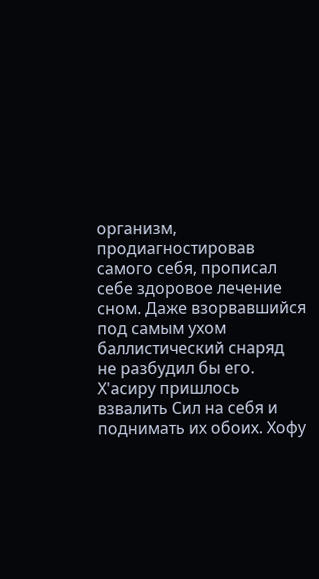организм, продиагностировав самого себя, прописал себе здоровое лечение сном. Даже взорвавшийся под самым ухом баллистический снаряд не разбудил бы его. Х'асиру пришлось взвалить Сил на себя и поднимать их обоих. Хофу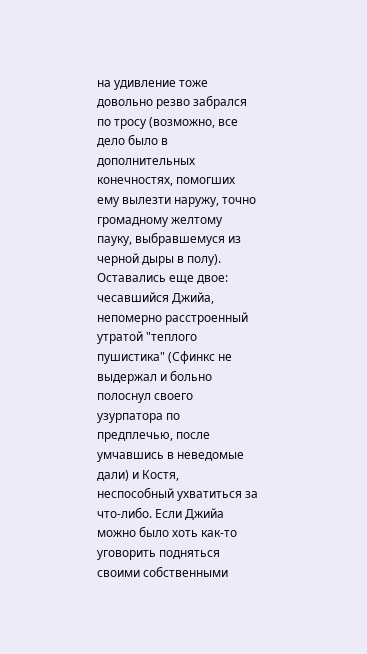на удивление тоже довольно резво забрался по тросу (возможно, все дело было в дополнительных конечностях, помогших ему вылезти наружу, точно громадному желтому пауку, выбравшемуся из черной дыры в полу). Оставались еще двое: чесавшийся Джийа, непомерно расстроенный утратой "теплого пушистика" (Сфинкс не выдержал и больно полоснул своего узурпатора по предплечью, после умчавшись в неведомые дали) и Костя, неспособный ухватиться за что-либо. Если Джийа можно было хоть как-то уговорить подняться своими собственными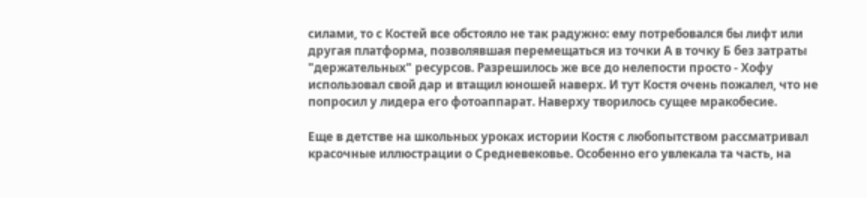силами, то с Костей все обстояло не так радужно: ему потребовался бы лифт или другая платформа, позволявшая перемещаться из точки А в точку Б без затраты "держательных" ресурсов. Разрешилось же все до нелепости просто - Хофу использовал свой дар и втащил юношей наверх. И тут Костя очень пожалел, что не попросил у лидера его фотоаппарат. Наверху творилось сущее мракобесие.

Еще в детстве на школьных уроках истории Костя с любопытством рассматривал красочные иллюстрации о Средневековье. Особенно его увлекала та часть, на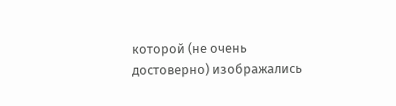которой (не очень достоверно) изображались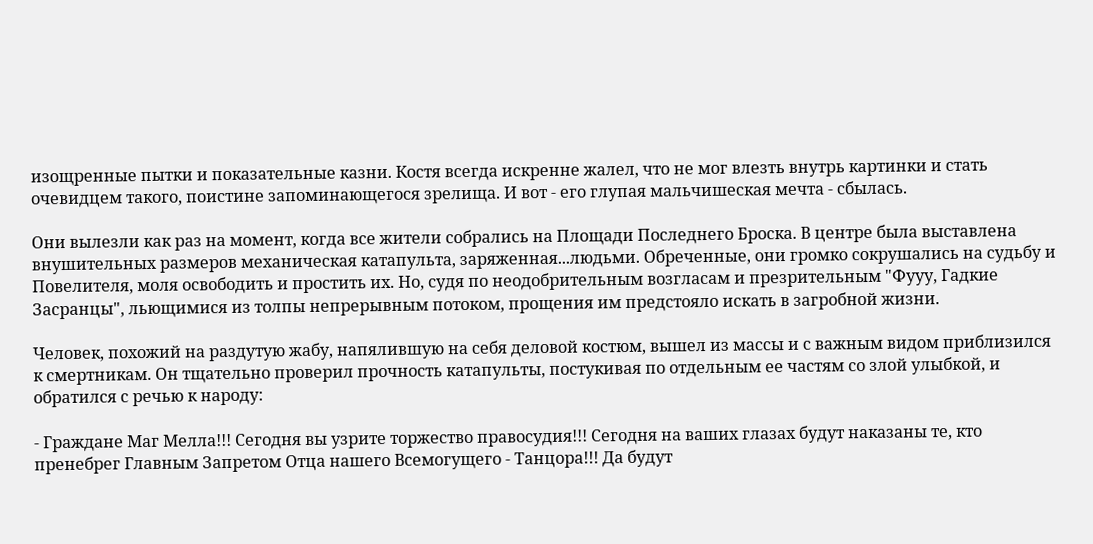изощренные пытки и показательные казни. Костя всегда искренне жалел, что не мог влезть внутрь картинки и стать очевидцем такого, поистине запоминающегося зрелища. И вот - его глупая мальчишеская мечта - сбылась.

Они вылезли как раз на момент, когда все жители собрались на Площади Последнего Броска. В центре была выставлена внушительных размеров механическая катапульта, заряженная...людьми. Обреченные, они громко сокрушались на судьбу и Повелителя, моля освободить и простить их. Но, судя по неодобрительным возгласам и презрительным "Фууу, Гадкие Засранцы", льющимися из толпы непрерывным потоком, прощения им предстояло искать в загробной жизни.

Человек, похожий на раздутую жабу, напялившую на себя деловой костюм, вышел из массы и с важным видом приблизился к смертникам. Он тщательно проверил прочность катапульты, постукивая по отдельным ее частям со злой улыбкой, и обратился с речью к народу:

- Граждане Маг Мелла!!! Сегодня вы узрите торжество правосудия!!! Сегодня на ваших глазах будут наказаны те, кто пренебрег Главным Запретом Отца нашего Всемогущего - Танцора!!! Да будут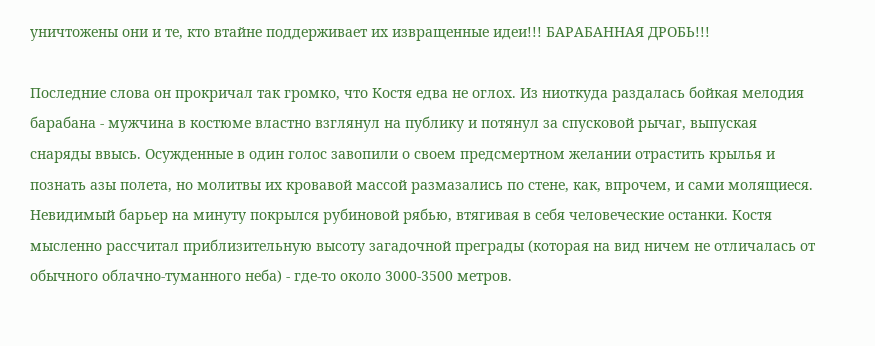уничтожены они и те, кто втайне поддерживает их извращенные идеи!!! БАРАБАННАЯ ДРОБЬ!!!

Последние слова он прокричал так громко, что Костя едва не оглох. Из ниоткуда раздалась бойкая мелодия барабана - мужчина в костюме властно взглянул на публику и потянул за спусковой рычаг, выпуская снаряды ввысь. Осужденные в один голос завопили о своем предсмертном желании отрастить крылья и познать азы полета, но молитвы их кровавой массой размазались по стене, как, впрочем, и сами молящиеся. Невидимый барьер на минуту покрылся рубиновой рябью, втягивая в себя человеческие останки. Костя мысленно рассчитал приблизительную высоту загадочной преграды (которая на вид ничем не отличалась от обычного облачно-туманного неба) - где-то около 3000-3500 метров.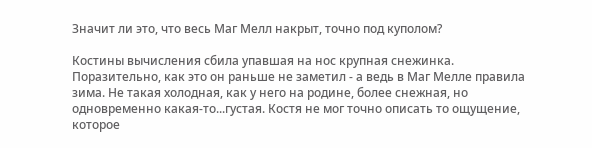Значит ли это, что весь Маг Мелл накрыт, точно под куполом?

Костины вычисления сбила упавшая на нос крупная снежинка. Поразительно, как это он раньше не заметил - а ведь в Маг Мелле правила зима. Не такая холодная, как у него на родине, более снежная, но одновременно какая-то...густая. Костя не мог точно описать то ощущение, которое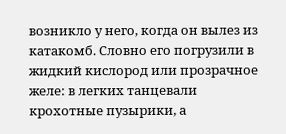возникло у него, когда он вылез из катакомб. Словно его погрузили в жидкий кислород или прозрачное желе: в легких танцевали крохотные пузырики, а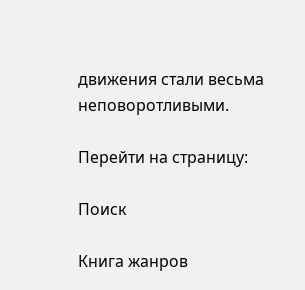движения стали весьма неповоротливыми.

Перейти на страницу:

Поиск

Книга жанров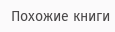Похожие книги